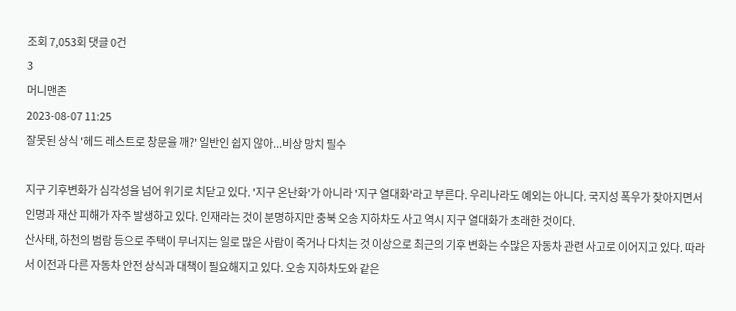조회 7,053회 댓글 0건
3
머니맨존
2023-08-07 11:25
잘못된 상식 '헤드 레스트로 창문을 깨?' 일반인 쉽지 않아...비상 망치 필수

지구 기후변화가 심각성을 넘어 위기로 치닫고 있다. '지구 온난화'가 아니라 '지구 열대화'라고 부른다. 우리나라도 예외는 아니다. 국지성 폭우가 잦아지면서 인명과 재산 피해가 자주 발생하고 있다. 인재라는 것이 분명하지만 충북 오송 지하차도 사고 역시 지구 열대화가 초래한 것이다.
산사태, 하천의 범람 등으로 주택이 무너지는 일로 많은 사람이 죽거나 다치는 것 이상으로 최근의 기후 변화는 수많은 자동차 관련 사고로 이어지고 있다. 따라서 이전과 다른 자동차 안전 상식과 대책이 필요해지고 있다. 오송 지하차도와 같은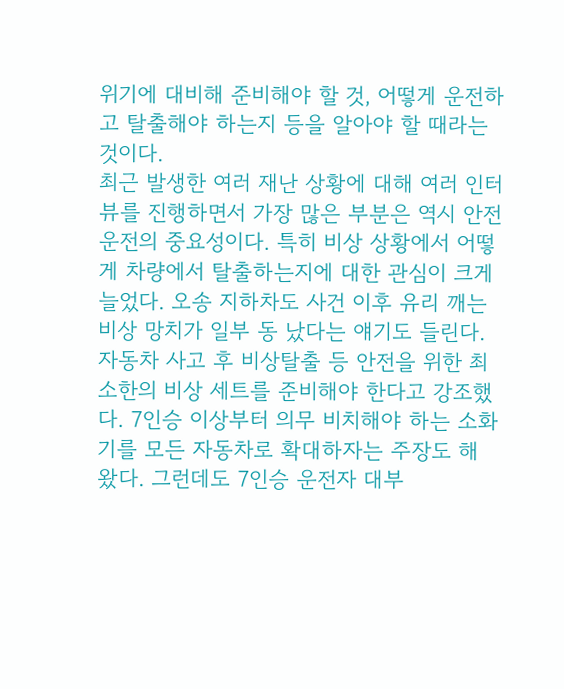위기에 대비해 준비해야 할 것, 어떻게 운전하고 탈출해야 하는지 등을 알아야 할 때라는 것이다.
최근 발생한 여러 재난 상황에 대해 여러 인터뷰를 진행하면서 가장 많은 부분은 역시 안전운전의 중요성이다. 특히 비상 상황에서 어떻게 차량에서 탈출하는지에 대한 관심이 크게 늘었다. 오송 지하차도 사건 이후 유리 깨는 비상 망치가 일부 동 났다는 얘기도 들린다.
자동차 사고 후 비상탈출 등 안전을 위한 최소한의 비상 세트를 준비해야 한다고 강조했다. 7인승 이상부터 의무 비치해야 하는 소화기를 모든 자동차로 확대하자는 주장도 해 왔다. 그런데도 7인승 운전자 대부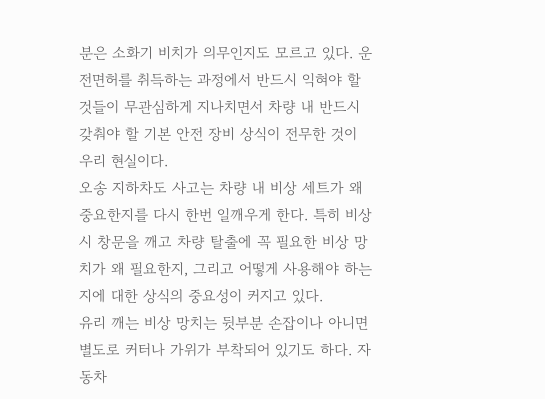분은 소화기 비치가 의무인지도 모르고 있다. 운전면허를 취득하는 과정에서 반드시 익혀야 할 것들이 무관심하게 지나치면서 차량 내 반드시 갖춰야 할 기본 안전 장비 상식이 전무한 것이 우리 현실이다.
오송 지하차도 사고는 차량 내 비상 세트가 왜 중요한지를 다시 한번 일깨우게 한다. 특히 비상시 창문을 깨고 차량 탈출에 꼭 필요한 비상 망치가 왜 필요한지, 그리고 어떻게 사용해야 하는지에 대한 상식의 중요성이 커지고 있다.
유리 깨는 비상 망치는 뒷부분 손잡이나 아니면 별도로 커터나 가위가 부착되어 있기도 하다. 자동차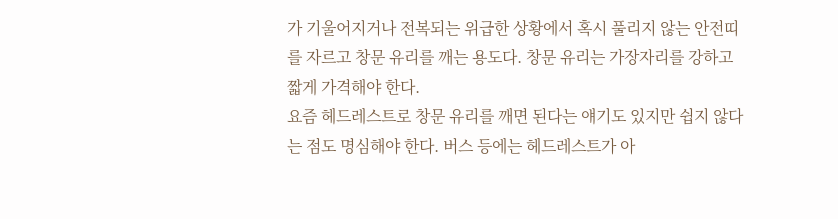가 기울어지거나 전복되는 위급한 상황에서 혹시 풀리지 않는 안전띠를 자르고 창문 유리를 깨는 용도다. 창문 유리는 가장자리를 강하고 짧게 가격해야 한다.
요즘 헤드레스트로 창문 유리를 깨면 된다는 얘기도 있지만 쉽지 않다는 점도 명심해야 한다. 버스 등에는 헤드레스트가 아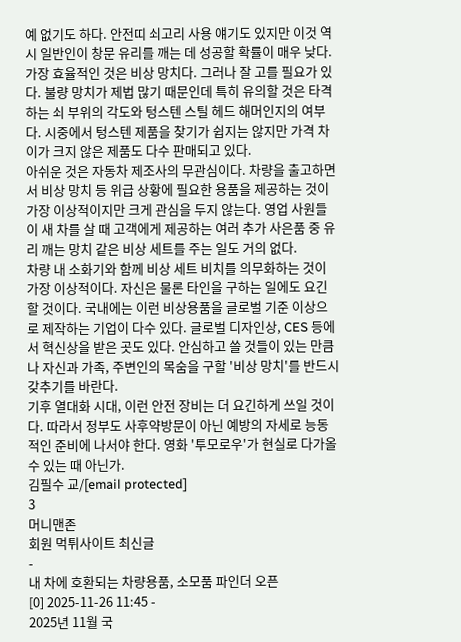예 없기도 하다. 안전띠 쇠고리 사용 얘기도 있지만 이것 역시 일반인이 창문 유리를 깨는 데 성공할 확률이 매우 낮다.
가장 효율적인 것은 비상 망치다. 그러나 잘 고를 필요가 있다. 불량 망치가 제법 많기 때문인데 특히 유의할 것은 타격하는 쇠 부위의 각도와 텅스텐 스틸 헤드 해머인지의 여부다. 시중에서 텅스텐 제품을 찾기가 쉽지는 않지만 가격 차이가 크지 않은 제품도 다수 판매되고 있다.
아쉬운 것은 자동차 제조사의 무관심이다. 차량을 출고하면서 비상 망치 등 위급 상황에 필요한 용품을 제공하는 것이 가장 이상적이지만 크게 관심을 두지 않는다. 영업 사원들이 새 차를 살 때 고객에게 제공하는 여러 추가 사은품 중 유리 깨는 망치 같은 비상 세트를 주는 일도 거의 없다.
차량 내 소화기와 함께 비상 세트 비치를 의무화하는 것이 가장 이상적이다. 자신은 물론 타인을 구하는 일에도 요긴할 것이다. 국내에는 이런 비상용품을 글로벌 기준 이상으로 제작하는 기업이 다수 있다. 글로벌 디자인상, CES 등에서 혁신상을 받은 곳도 있다. 안심하고 쓸 것들이 있는 만큼 나 자신과 가족, 주변인의 목숨을 구할 '비상 망치'를 반드시 갖추기를 바란다.
기후 열대화 시대, 이런 안전 장비는 더 요긴하게 쓰일 것이다. 따라서 정부도 사후약방문이 아닌 예방의 자세로 능동적인 준비에 나서야 한다. 영화 '투모로우'가 현실로 다가올 수 있는 때 아닌가.
김필수 교/[email protected]
3
머니맨존
회원 먹튀사이트 최신글
-
내 차에 호환되는 차량용품, 소모품 파인더 오픈
[0] 2025-11-26 11:45 -
2025년 11월 국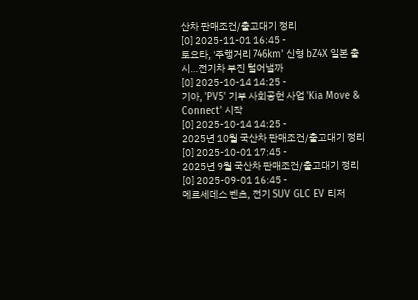산차 판매조건/출고대기 정리
[0] 2025-11-01 16:45 -
토요타, '주행거리 746km' 신형 bZ4X 일본 출시…전기차 부진 털어낼까
[0] 2025-10-14 14:25 -
기아, 'PV5' 기부 사회공헌 사업 'Kia Move & Connect' 시작
[0] 2025-10-14 14:25 -
2025년 10월 국산차 판매조건/출고대기 정리
[0] 2025-10-01 17:45 -
2025년 9월 국산차 판매조건/출고대기 정리
[0] 2025-09-01 16:45 -
메르세데스 벤츠, 전기 SUV GLC EV 티저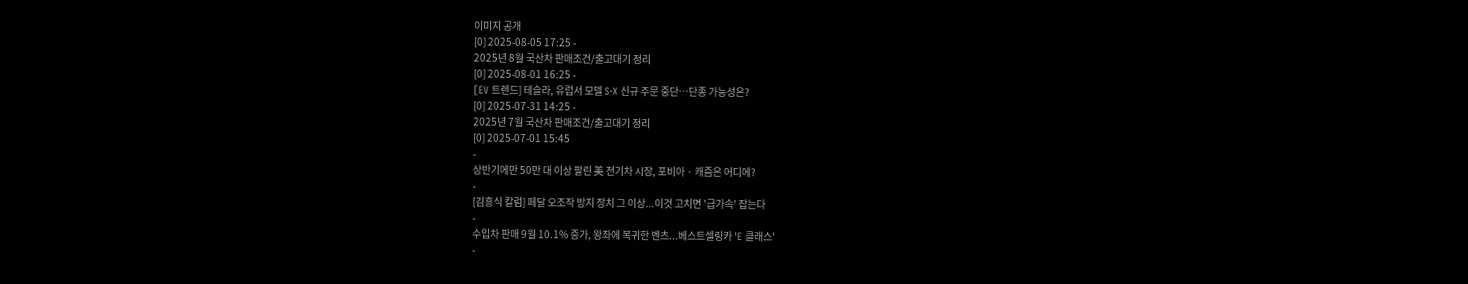이미지 공개
[0] 2025-08-05 17:25 -
2025년 8월 국산차 판매조건/출고대기 정리
[0] 2025-08-01 16:25 -
[EV 트렌드] 테슬라, 유럽서 모델 S·X 신규 주문 중단…단종 가능성은?
[0] 2025-07-31 14:25 -
2025년 7월 국산차 판매조건/출고대기 정리
[0] 2025-07-01 15:45
-
상반기에만 50만 대 이상 팔린 美 전기차 시장, 포비아 · 캐즘은 어디에?
-
[김흥식 칼럼] 페달 오조작 방지 장치 그 이상...이것 고치면 '급가속' 잡는다
-
수입차 판매 9월 10.1% 증가, 왕좌에 복귀한 벤츠...베스트셀링카 'E 클래스'
-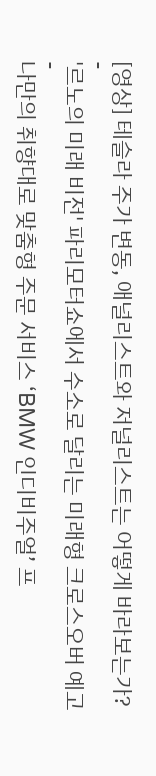[영상] 테슬라 주가 변동, 애널리스트와 저널리스트는 어떻게 바라보는가?
-
'르노의 미래 비전' 파리모터쇼에서 수소로 달리는 미래형 크로스오버 예고
-
나만의 취향대로 맞춤형 주문 서비스 ‘BMW 인디비주얼’ 프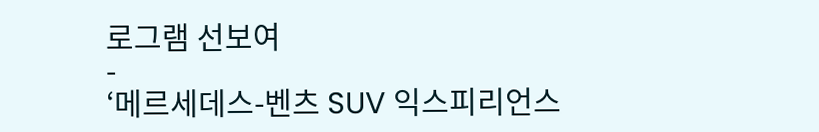로그램 선보여
-
‘메르세데스-벤츠 SUV 익스피리언스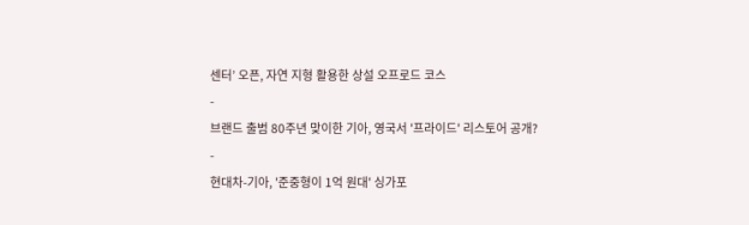센터’ 오픈, 자연 지형 활용한 상설 오프로드 코스
-
브랜드 출범 80주년 맞이한 기아, 영국서 '프라이드' 리스토어 공개?
-
현대차-기아, '준중형이 1억 원대' 싱가포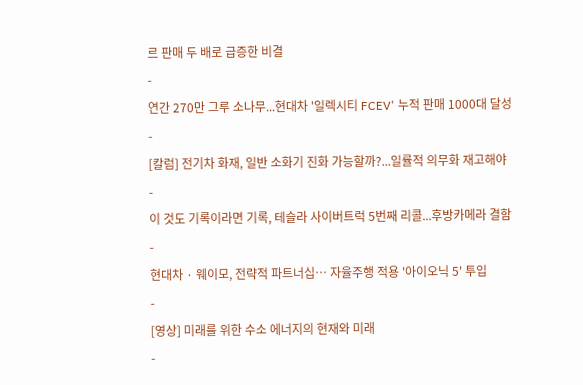르 판매 두 배로 급증한 비결
-
연간 270만 그루 소나무...현대차 '일렉시티 FCEV' 누적 판매 1000대 달성
-
[칼럼] 전기차 화재, 일반 소화기 진화 가능할까?...일률적 의무화 재고해야
-
이 것도 기록이라면 기록, 테슬라 사이버트럭 5번째 리콜...후방카메라 결함
-
현대차 · 웨이모, 전략적 파트너십… 자율주행 적용 '아이오닉 5' 투입
-
[영상] 미래를 위한 수소 에너지의 현재와 미래
-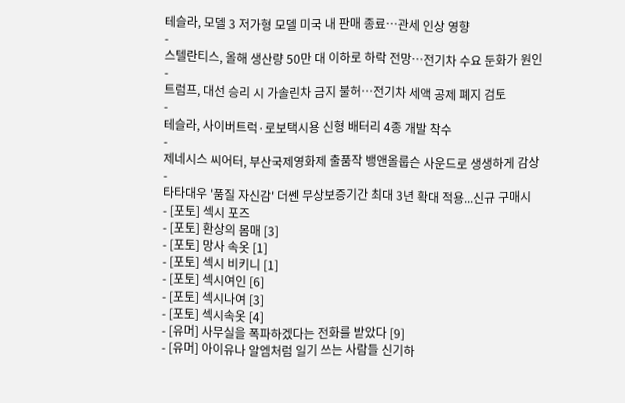테슬라, 모델 3 저가형 모델 미국 내 판매 종료…관세 인상 영향
-
스텔란티스, 올해 생산량 50만 대 이하로 하락 전망…전기차 수요 둔화가 원인
-
트럼프, 대선 승리 시 가솔린차 금지 불허…전기차 세액 공제 폐지 검토
-
테슬라, 사이버트럭·로보택시용 신형 배터리 4종 개발 착수
-
제네시스 씨어터, 부산국제영화제 출품작 뱅앤올룹슨 사운드로 생생하게 감상
-
타타대우 '품질 자신감' 더쎈 무상보증기간 최대 3년 확대 적용...신규 구매시
- [포토] 섹시 포즈
- [포토] 환상의 몸매 [3]
- [포토] 망사 속옷 [1]
- [포토] 섹시 비키니 [1]
- [포토] 섹시여인 [6]
- [포토] 섹시나여 [3]
- [포토] 섹시속옷 [4]
- [유머] 사무실을 폭파하겠다는 전화를 받았다 [9]
- [유머] 아이유나 알엠처럼 일기 쓰는 사람들 신기하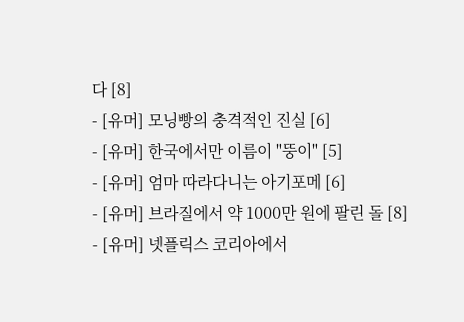다 [8]
- [유머] 모닝빵의 충격적인 진실 [6]
- [유머] 한국에서만 이름이 "뚱이" [5]
- [유머] 엄마 따라다니는 아기포메 [6]
- [유머] 브라질에서 약 1000만 원에 팔린 돌 [8]
- [유머] 넷플릭스 코리아에서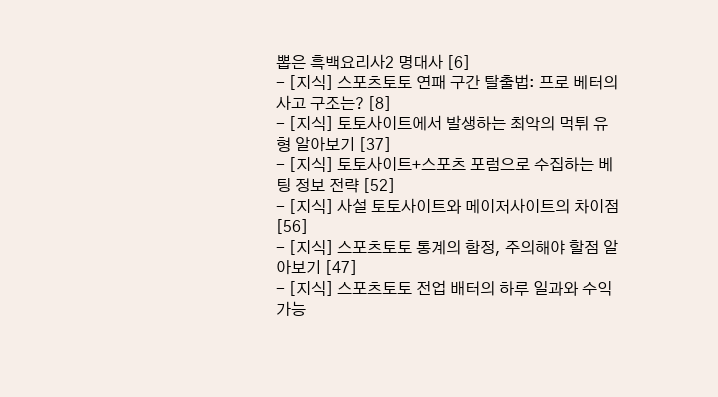뽑은 흑백요리사2 명대사 [6]
- [지식] 스포츠토토 연패 구간 탈출법: 프로 베터의 사고 구조는? [8]
- [지식] 토토사이트에서 발생하는 최악의 먹튀 유형 알아보기 [37]
- [지식] 토토사이트+스포츠 포럼으로 수집하는 베팅 정보 전략 [52]
- [지식] 사설 토토사이트와 메이저사이트의 차이점 [56]
- [지식] 스포츠토토 통계의 함정, 주의해야 할점 알아보기 [47]
- [지식] 스포츠토토 전업 배터의 하루 일과와 수익 가능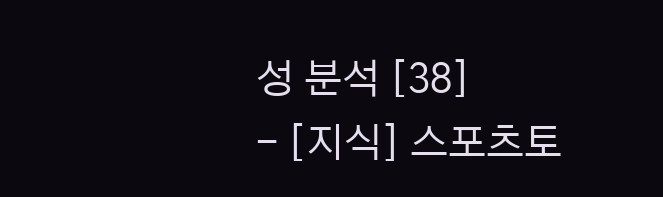성 분석 [38]
- [지식] 스포츠토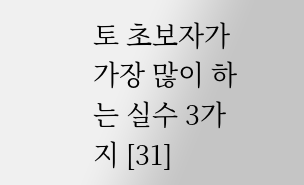토 초보자가 가장 많이 하는 실수 3가지 [31]